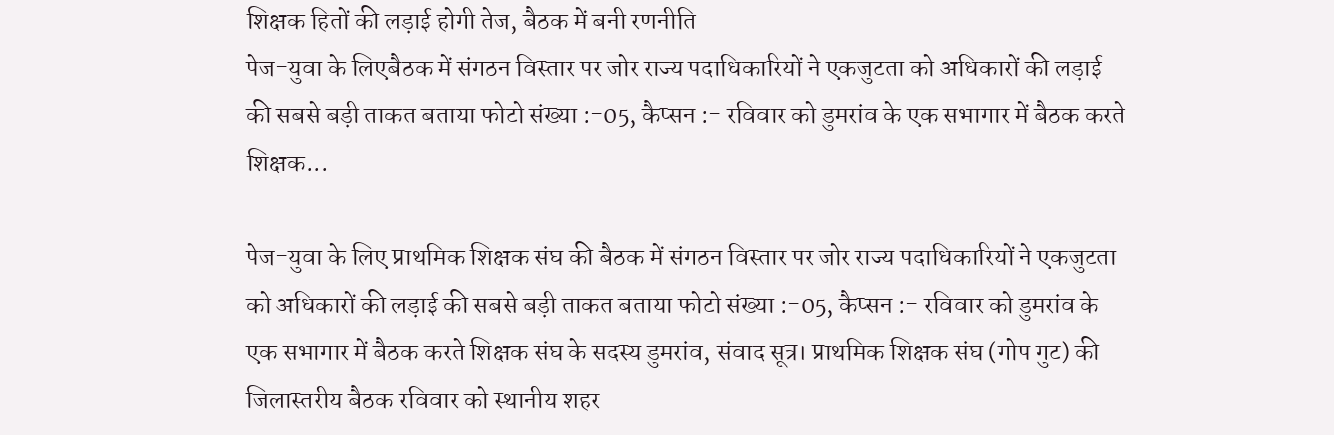शिक्षक हितों की लड़ाई होगी तेज, बैठक में बनी रणनीति
पेज-युवा के लिएबैठक में संगठन विस्तार पर जोर राज्य पदाधिकारियों ने एकजुटता को अधिकारों की लड़ाई की सबसे बड़ी ताकत बताया फोटो संख्या :-05, कैप्सन :- रविवार को डुमरांव के एक सभागार में बैठक करते शिक्षक...

पेज-युवा के लिए प्राथमिक शिक्षक संघ की बैठक में संगठन विस्तार पर जोर राज्य पदाधिकारियों ने एकजुटता को अधिकारों की लड़ाई की सबसे बड़ी ताकत बताया फोटो संख्या :-05, कैप्सन :- रविवार को डुमरांव के एक सभागार में बैठक करते शिक्षक संघ के सदस्य डुमरांव, संवाद सूत्र। प्राथमिक शिक्षक संघ (गोप गुट) की जिलास्तरीय बैठक रविवार को स्थानीय शहर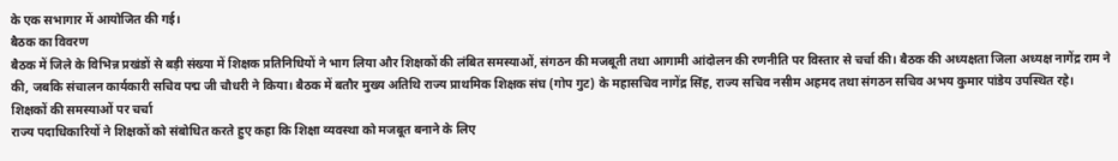के एक सभागार में आयोजित की गई।
बैठक का विवरण
बैठक में जिले के विभिन्न प्रखंडों से बड़ी संख्या में शिक्षक प्रतिनिधियों ने भाग लिया और शिक्षकों की लंबित समस्याओं, संगठन की मजबूती तथा आगामी आंदोलन की रणनीति पर विस्तार से चर्चा की। बैठक की अध्यक्षता जिला अध्यक्ष नागेंद्र राम ने की, जबकि संचालन कार्यकारी सचिव पद्म जी चौधरी ने किया। बैठक में बतौर मुख्य अतिथि राज्य प्राथमिक शिक्षक संघ (गोप गुट) के महासचिव नागेंद्र सिंह, राज्य सचिव नसीम अहमद तथा संगठन सचिव अभय कुमार पांडेय उपस्थित रहे।
शिक्षकों की समस्याओं पर चर्चा
राज्य पदाधिकारियों ने शिक्षकों को संबोधित करते हुए कहा कि शिक्षा व्यवस्था को मजबूत बनाने के लिए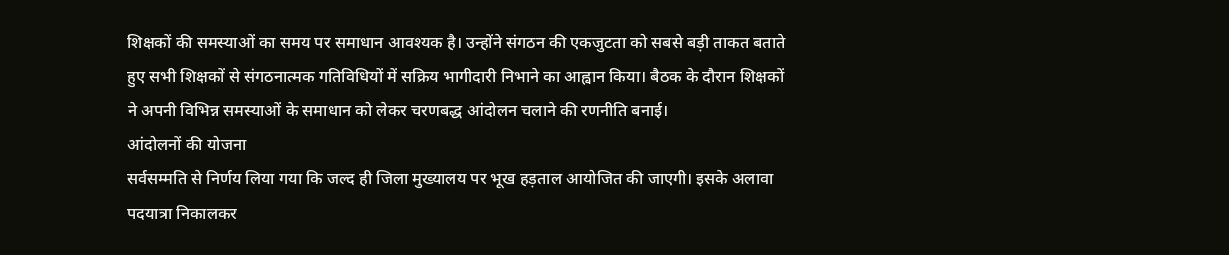शिक्षकों की समस्याओं का समय पर समाधान आवश्यक है। उन्होंने संगठन की एकजुटता को सबसे बड़ी ताकत बताते हुए सभी शिक्षकों से संगठनात्मक गतिविधियों में सक्रिय भागीदारी निभाने का आह्वान किया। बैठक के दौरान शिक्षकों ने अपनी विभिन्न समस्याओं के समाधान को लेकर चरणबद्ध आंदोलन चलाने की रणनीति बनाई।
आंदोलनों की योजना
सर्वसम्मति से निर्णय लिया गया कि जल्द ही जिला मुख्यालय पर भूख हड़ताल आयोजित की जाएगी। इसके अलावा पदयात्रा निकालकर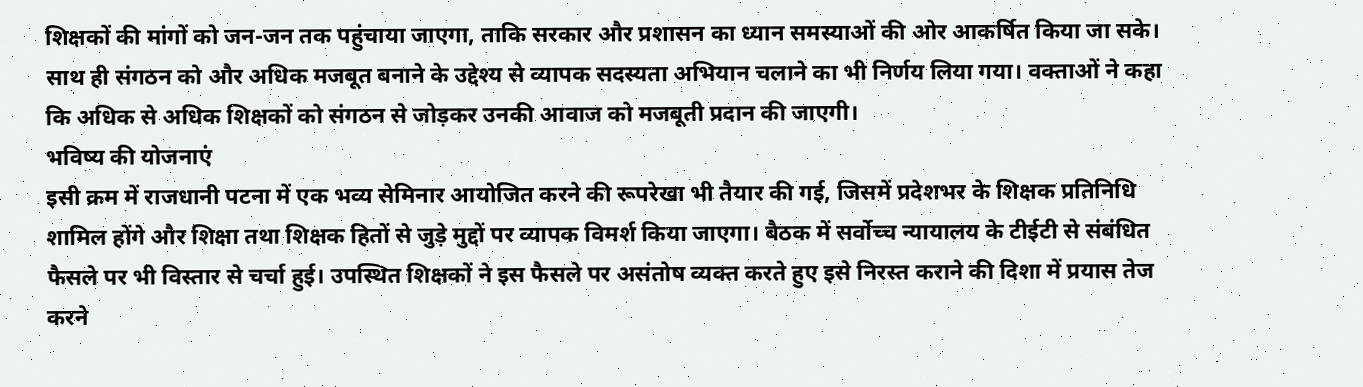शिक्षकों की मांगों को जन-जन तक पहुंचाया जाएगा, ताकि सरकार और प्रशासन का ध्यान समस्याओं की ओर आकर्षित किया जा सके। साथ ही संगठन को और अधिक मजबूत बनाने के उद्देश्य से व्यापक सदस्यता अभियान चलाने का भी निर्णय लिया गया। वक्ताओं ने कहा कि अधिक से अधिक शिक्षकों को संगठन से जोड़कर उनकी आवाज को मजबूती प्रदान की जाएगी।
भविष्य की योजनाएं
इसी क्रम में राजधानी पटना में एक भव्य सेमिनार आयोजित करने की रूपरेखा भी तैयार की गई, जिसमें प्रदेशभर के शिक्षक प्रतिनिधि शामिल होंगे और शिक्षा तथा शिक्षक हितों से जुड़े मुद्दों पर व्यापक विमर्श किया जाएगा। बैठक में सर्वोच्च न्यायालय के टीईटी से संबंधित फैसले पर भी विस्तार से चर्चा हुई। उपस्थित शिक्षकों ने इस फैसले पर असंतोष व्यक्त करते हुए इसे निरस्त कराने की दिशा में प्रयास तेज करने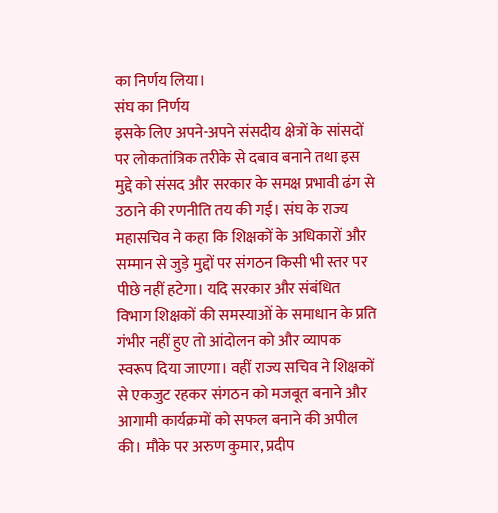का निर्णय लिया।
संघ का निर्णय
इसके लिए अपने-अपने संसदीय क्षेत्रों के सांसदों पर लोकतांत्रिक तरीके से दबाव बनाने तथा इस मुद्दे को संसद और सरकार के समक्ष प्रभावी ढंग से उठाने की रणनीति तय की गई। संघ के राज्य महासचिव ने कहा कि शिक्षकों के अधिकारों और सम्मान से जुड़े मुद्दों पर संगठन किसी भी स्तर पर पीछे नहीं हटेगा। यदि सरकार और संबंधित विभाग शिक्षकों की समस्याओं के समाधान के प्रति गंभीर नहीं हुए तो आंदोलन को और व्यापक स्वरूप दिया जाएगा। वहीं राज्य सचिव ने शिक्षकों से एकजुट रहकर संगठन को मजबूत बनाने और आगामी कार्यक्रमों को सफल बनाने की अपील की। मौके पर अरुण कुमार, प्रदीप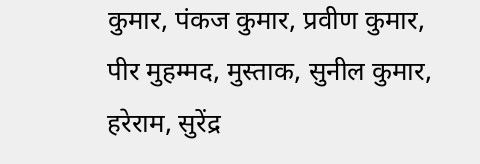कुमार, पंकज कुमार, प्रवीण कुमार, पीर मुहम्मद, मुस्ताक, सुनील कुमार, हरेराम, सुरेंद्र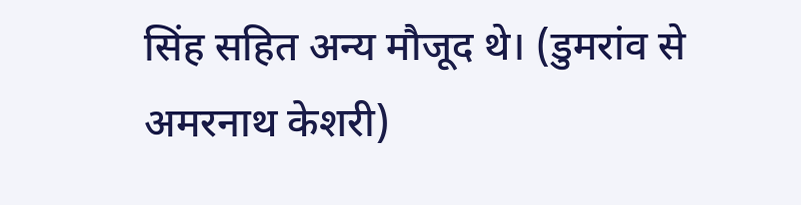सिंह सहित अन्य मौजूद थे। (डुमरांव से अमरनाथ केशरी)